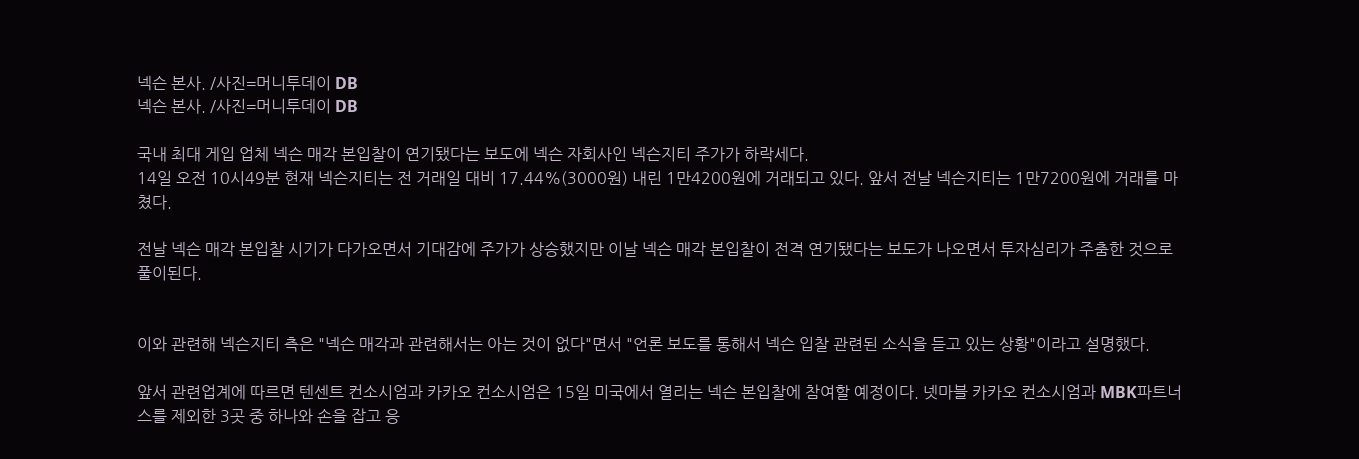넥슨 본사. /사진=머니투데이 DB
넥슨 본사. /사진=머니투데이 DB

국내 최대 게입 업체 넥슨 매각 본입찰이 연기됐다는 보도에 넥슨 자회사인 넥슨지티 주가가 하락세다.
14일 오전 10시49분 현재 넥슨지티는 전 거래일 대비 17.44%(3000원) 내린 1만4200원에 거래되고 있다. 앞서 전날 넥슨지티는 1만7200원에 거래를 마쳤다.

전날 넥슨 매각 본입찰 시기가 다가오면서 기대감에 주가가 상승했지만 이날 넥슨 매각 본입찰이 전격 연기됐다는 보도가 나오면서 투자심리가 주춤한 것으로 풀이된다.


이와 관련해 넥슨지티 측은 "넥슨 매각과 관련해서는 아는 것이 없다"면서 "언론 보도를 통해서 넥슨 입찰 관련된 소식을 듣고 있는 상황"이라고 설명했다.

앞서 관련업계에 따르면 텐센트 컨소시엄과 카카오 컨소시엄은 15일 미국에서 열리는 넥슨 본입찰에 참여할 예정이다. 넷마블 카카오 컨소시엄과 MBK파트너스를 제외한 3곳 중 하나와 손을 잡고 응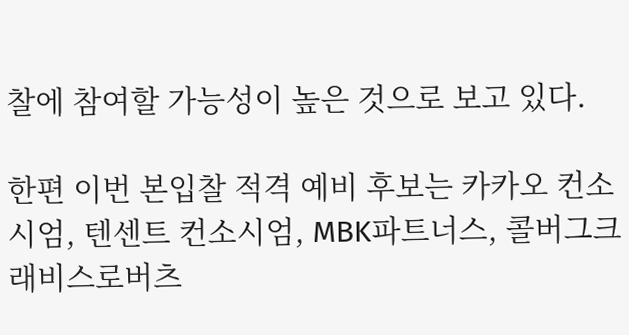찰에 참여할 가능성이 높은 것으로 보고 있다.

한편 이번 본입찰 적격 예비 후보는 카카오 컨소시엄, 텐센트 컨소시엄, MBK파트너스, 콜버그크래비스로버츠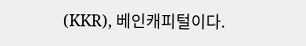(KKR), 베인캐피털이다.